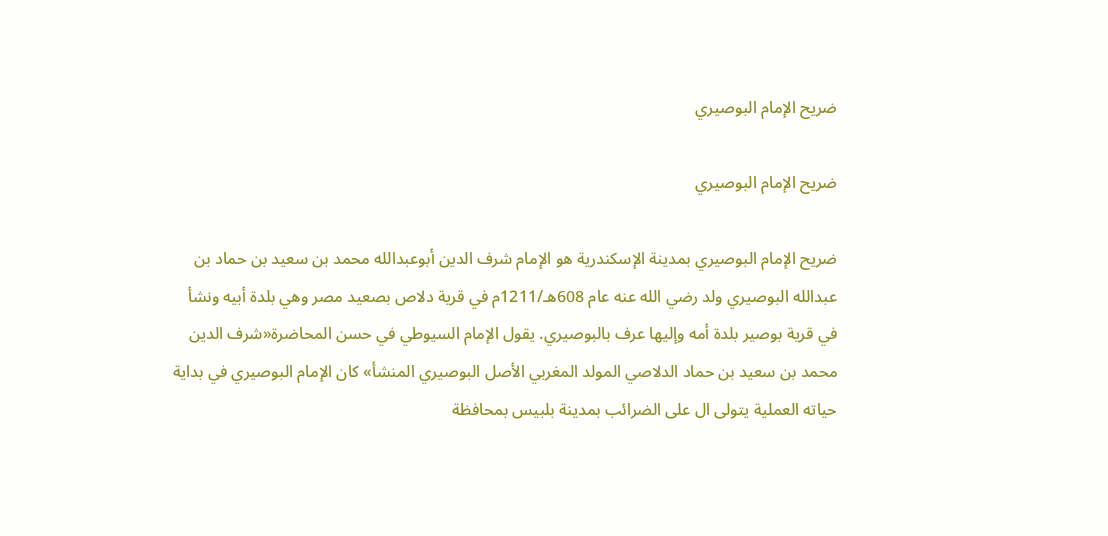ضريح الإمام البوصيري

ضريح الإمام البوصيري

ضريح الإمام البوصيري بمدينة الإسكندرية هو الإمام شرف الدين أبوعبدالله محمد بن سعيد بن حماد بن عبدالله البوصيري ولد رضي الله عنه عام 608هـ/1211م في قرية دلاص بصعيد مصر وهي بلدة أبيه ونشأ في قرية بوصير بلدة أمه وإليها عرف بالبوصيري. يقول الإمام السيوطي في حسن المحاضرة«شرف الدين محمد بن سعيد بن حماد الدلاصي المولد المغربي الأصل البوصيري المنشأ» كان الإمام البوصيري في بداية حياته العملية يتولى ال على الضرائب بمدينة بلبيس بمحافظة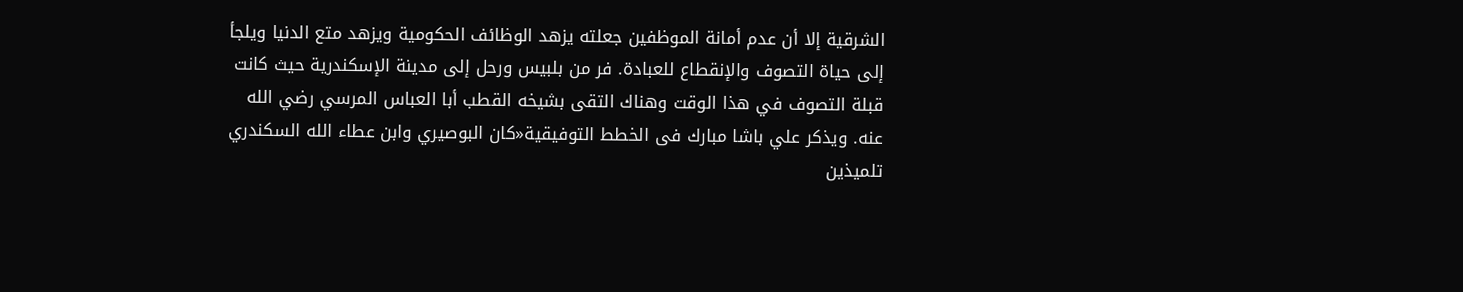الشرقية إلا أن عدم أمانة الموظفين جعلته يزهد الوظائف الحكومية ويزهد متع الدنيا ويلجأ إلى حياة التصوف والإنقطاع للعبادة. فر من بلبيس ورحل إلى مدينة الإسكندرية حيث كانت قبلة التصوف في هذا الوقت وهناك التقى بشيخه القطب أبا العباس المرسي رضي الله عنه. ويذكر علي باشا مبارك فى الخطط التوفيقية«كان البوصيري وابن عطاء الله السكندري تلميذين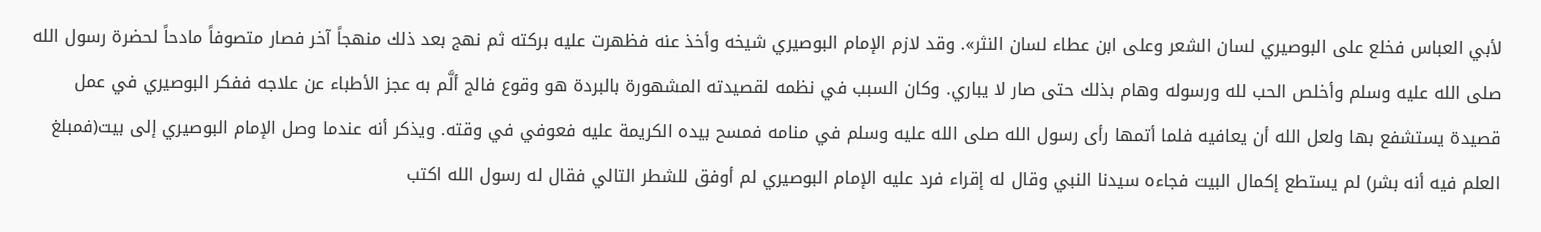لأبي العباس فخلع على البوصيري لسان الشعر وعلى ابن عطاء لسان النثر». وقد لازم الإمام البوصيري شيخه وأخذ عنه فظهرت عليه بركته ثم نهج بعد ذلك منهجاً آخر فصار متصوفاً مادحاً لحضرة رسول الله صلى الله عليه وسلم وأخلص الحب لله ورسوله وهام بذلك حتى صار لا يباري. وكان السبب في نظمه لقصيدته المشهورة بالبردة هو وقوع فالج ألَّم به عجز الأطباء عن علاجه ففكر البوصيري في عمل قصيدة يستشفع بها ولعل الله أن يعافيه فلما أتمها رأى رسول الله صلى الله عليه وسلم في منامه فمسح بيده الكريمة عليه فعوفي في وقته. ويذكر أنه عندما وصل الإمام البوصيري إلى بيت(فمبلغ العلم فيه أنه بشر) لم يستطع إكمال البيت فجاءه سيدنا النبي وقال له إقراء فرد عليه الإمام البوصيري لم أوفق للشطر التالي فقال له رسول الله اكتب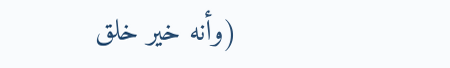(وأنه خير خلق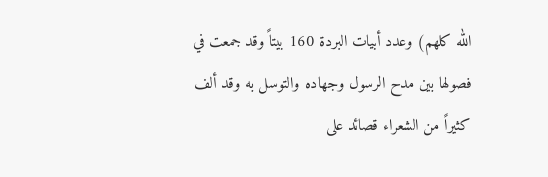الله كلهم) وعدد أبيات البردة 160 بيتاً وقد جمعت في فصولها بين مدح الرسول وجهاده والتوسل به وقد ألف كثيراً من الشعراء قصائد على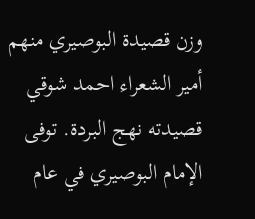وزن قصيدة البوصيري منهم أمير الشعراء احمد شوقي قصيدته نهج البردة. توفى الإمام البوصيري في عام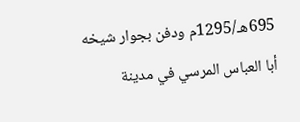695هـ/1295م ودفن بجوار شيخه أبا العباس المرسي في مدينة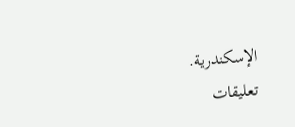الإسكندرية.
تعليقات